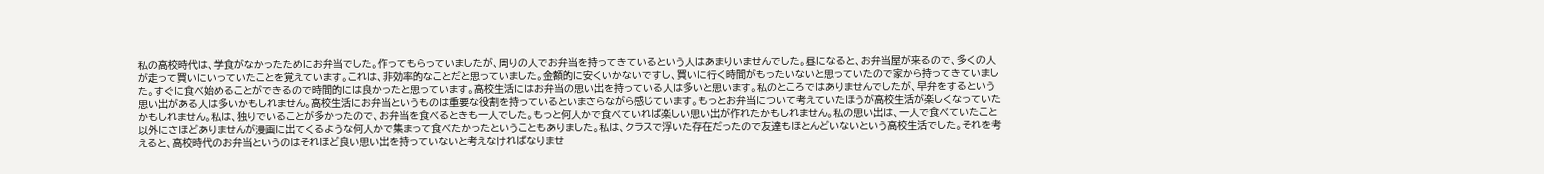私の高校時代は、学食がなかったためにお弁当でした。作ってもらっていましたが、周りの人でお弁当を持ってきているという人はあまりいませんでした。昼になると、お弁当屋が来るので、多くの人が走って買いにいっていたことを覚えています。これは、非効率的なことだと思っていました。金額的に安くいかないですし、買いに行く時間がもったいないと思っていたので家から持ってきていました。すぐに食べ始めることができるので時間的には良かったと思っています。高校生活にはお弁当の思い出を持っている人は多いと思います。私のところではありませんでしたが、早弁をするという思い出がある人は多いかもしれません。高校生活にお弁当というものは重要な役割を持っているといまさらながら感じています。もっとお弁当について考えていたほうが高校生活が楽しくなっていたかもしれません。私は、独りでいることが多かったので、お弁当を食べるときも一人でした。もっと何人かで食べていれば楽しい思い出が作れたかもしれません。私の思い出は、一人で食べていたこと以外にさほどありませんが漫画に出てくるような何人かで集まって食べたかったということもありました。私は、クラスで浮いた存在だったので友達もほとんどいないという高校生活でした。それを考えると、高校時代のお弁当というのはそれほど良い思い出を持っていないと考えなければなりませ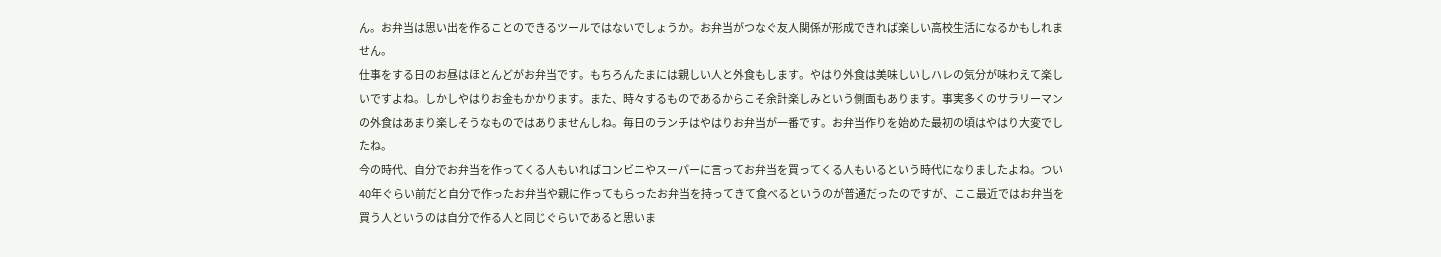ん。お弁当は思い出を作ることのできるツールではないでしょうか。お弁当がつなぐ友人関係が形成できれば楽しい高校生活になるかもしれません。
仕事をする日のお昼はほとんどがお弁当です。もちろんたまには親しい人と外食もします。やはり外食は美味しいしハレの気分が味わえて楽しいですよね。しかしやはりお金もかかります。また、時々するものであるからこそ余計楽しみという側面もあります。事実多くのサラリーマンの外食はあまり楽しそうなものではありませんしね。毎日のランチはやはりお弁当が一番です。お弁当作りを始めた最初の頃はやはり大変でしたね。
今の時代、自分でお弁当を作ってくる人もいればコンビニやスーパーに言ってお弁当を買ってくる人もいるという時代になりましたよね。つい40年ぐらい前だと自分で作ったお弁当や親に作ってもらったお弁当を持ってきて食べるというのが普通だったのですが、ここ最近ではお弁当を買う人というのは自分で作る人と同じぐらいであると思いま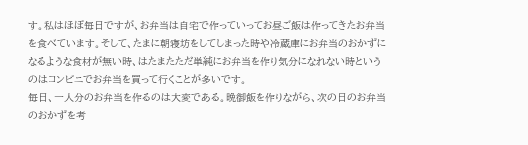す。私はほぼ毎日ですが、お弁当は自宅で作っていってお昼ご飯は作ってきたお弁当を食べています。そして、たまに朝寝坊をしてしまった時や冷蔵庫にお弁当のおかずになるような食材が無い時、はたまたただ単純にお弁当を作り気分になれない時というのはコンビニでお弁当を買って行くことが多いです。
毎日、一人分のお弁当を作るのは大変である。晩御飯を作りながら、次の日のお弁当のおかずを考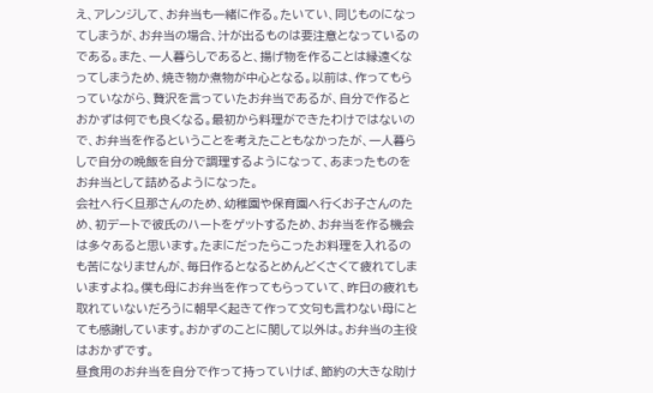え、アレンジして、お弁当も一緒に作る。たいてい、同じものになってしまうが、お弁当の場合、汁が出るものは要注意となっているのである。また、一人暮らしであると、揚げ物を作ることは縁遠くなってしまうため、焼き物か煮物が中心となる。以前は、作ってもらっていながら、贅沢を言っていたお弁当であるが、自分で作るとおかずは何でも良くなる。最初から料理ができたわけではないので、お弁当を作るということを考えたこともなかったが、一人暮らしで自分の晩飯を自分で調理するようになって、あまったものをお弁当として詰めるようになった。
会社へ行く旦那さんのため、幼稚園や保育園へ行くお子さんのため、初デートで彼氏のハートをゲットするため、お弁当を作る機会は多々あると思います。たまにだったらこったお料理を入れるのも苦になりませんが、毎日作るとなるとめんどくさくて疲れてしまいますよね。僕も母にお弁当を作ってもらっていて、昨日の疲れも取れていないだろうに朝早く起きて作って文句も言わない母にとても感謝しています。おかずのことに関して以外は。お弁当の主役はおかずです。
昼食用のお弁当を自分で作って持っていけば、節約の大きな助け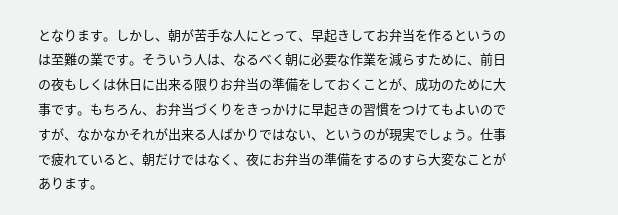となります。しかし、朝が苦手な人にとって、早起きしてお弁当を作るというのは至難の業です。そういう人は、なるべく朝に必要な作業を減らすために、前日の夜もしくは休日に出来る限りお弁当の準備をしておくことが、成功のために大事です。もちろん、お弁当づくりをきっかけに早起きの習慣をつけてもよいのですが、なかなかそれが出来る人ばかりではない、というのが現実でしょう。仕事で疲れていると、朝だけではなく、夜にお弁当の準備をするのすら大変なことがあります。